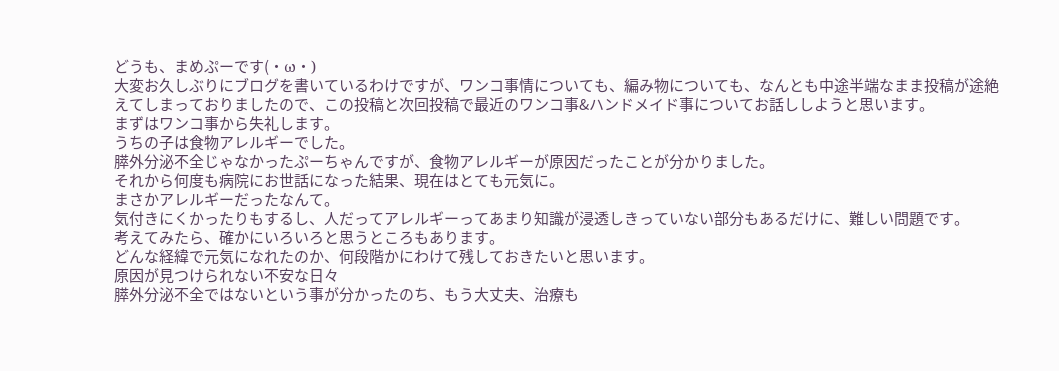どうも、まめぷーです(・ω・)
大変お久しぶりにブログを書いているわけですが、ワンコ事情についても、編み物についても、なんとも中途半端なまま投稿が途絶えてしまっておりましたので、この投稿と次回投稿で最近のワンコ事&ハンドメイド事についてお話ししようと思います。
まずはワンコ事から失礼します。
うちの子は食物アレルギーでした。
膵外分泌不全じゃなかったぷーちゃんですが、食物アレルギーが原因だったことが分かりました。
それから何度も病院にお世話になった結果、現在はとても元気に。
まさかアレルギーだったなんて。
気付きにくかったりもするし、人だってアレルギーってあまり知識が浸透しきっていない部分もあるだけに、難しい問題です。
考えてみたら、確かにいろいろと思うところもあります。
どんな経緯で元気になれたのか、何段階かにわけて残しておきたいと思います。
原因が見つけられない不安な日々
膵外分泌不全ではないという事が分かったのち、もう大丈夫、治療も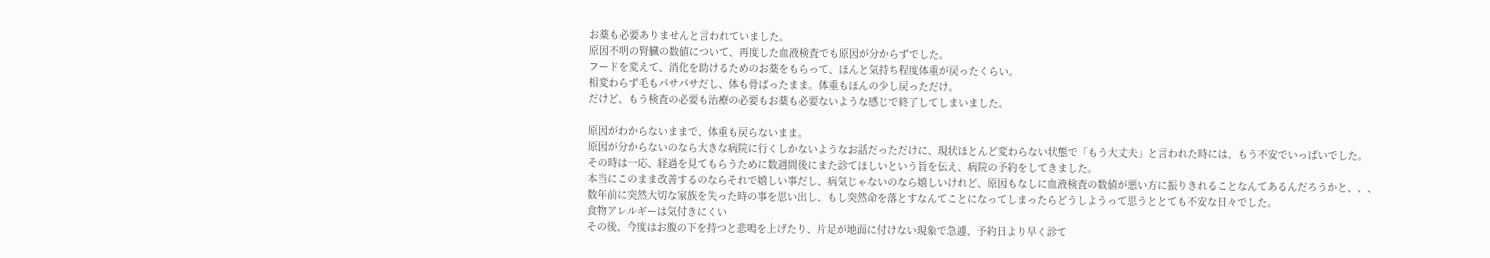お薬も必要ありませんと言われていました。
原因不明の腎臓の数値について、再度した血液検査でも原因が分からずでした。
フードを変えて、消化を助けるためのお薬をもらって、ほんと気持ち程度体重が戻ったくらい。
相変わらず毛もパサパサだし、体も骨ばったまま。体重もほんの少し戻っただけ。
だけど、もう検査の必要も治療の必要もお薬も必要ないような感じで終了してしまいました。

原因がわからないままで、体重も戻らないまま。
原因が分からないのなら大きな病院に行くしかないようなお話だっただけに、現状ほとんど変わらない状態で「もう大丈夫」と言われた時には、もう不安でいっぱいでした。
その時は一応、経過を見てもらうために数週間後にまた診てほしいという旨を伝え、病院の予約をしてきました。
本当にこのまま改善するのならそれで嬉しい事だし、病気じゃないのなら嬉しいけれど、原因もなしに血液検査の数値が悪い方に振りきれることなんてあるんだろうかと、、、
数年前に突然大切な家族を失った時の事を思い出し、もし突然命を落とすなんてことになってしまったらどうしようって思うととても不安な日々でした。
食物アレルギーは気付きにくい
その後、今度はお腹の下を持つと悲鳴を上げたり、片足が地面に付けない現象で急遽、予約日より早く診て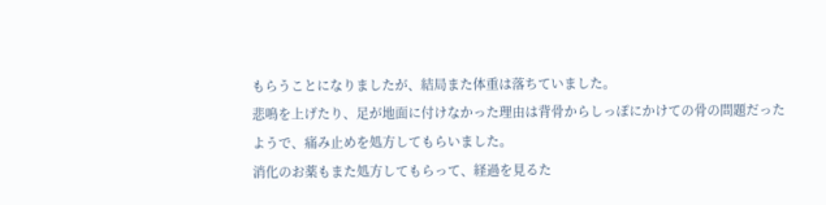もらうことになりましたが、結局また体重は落ちていました。
悲鳴を上げたり、足が地面に付けなかった理由は背骨からしっぽにかけての骨の問題だったようで、痛み止めを処方してもらいました。
消化のお薬もまた処方してもらって、経過を見るた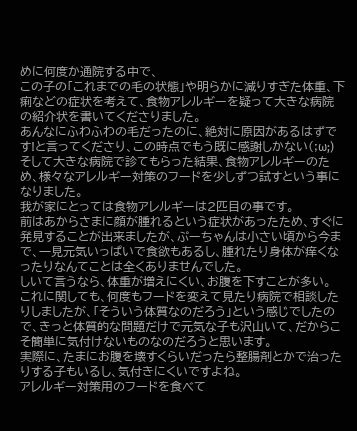めに何度か通院する中で、
この子の「これまでの毛の状態」や明らかに減りすぎた体重、下痢などの症状を考えて、食物アレルギーを疑って大きな病院の紹介状を書いてくださりました。
あんなにふわふわの毛だったのに、絶対に原因があるはずです!と言ってくださり、この時点でもう既に感謝しかない(;ω;)
そして大きな病院で診てもらった結果、食物アレルギーのため、様々なアレルギー対策のフードを少しずつ試すという事になりました。
我が家にとっては食物アレルギーは2匹目の事です。
前はあからさまに顔が腫れるという症状があったため、すぐに発見することが出来ましたが、ぷーちゃんは小さい頃から今まで、一見元気いっぱいで食欲もあるし、腫れたり身体が痒くなったりなんてことは全くありませんでした。
しいて言うなら、体重が増えにくい、お腹を下すことが多い。
これに関しても、何度もフードを変えて見たり病院で相談したりしましたが、「そういう体質なのだろう」という感じでしたので、きっと体質的な問題だけで元気な子も沢山いて、だからこそ簡単に気付けないものなのだろうと思います。
実際に、たまにお腹を壊すくらいだったら整腸剤とかで治ったりする子もいるし、気付きにくいですよね。
アレルギー対策用のフードを食べて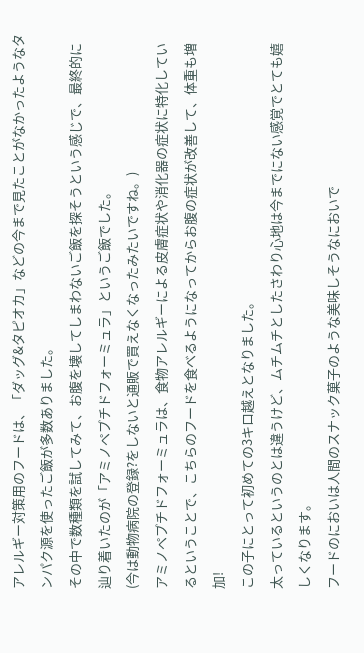アレルギー対策用のフードは、「ダッグ&タピオカ」などの今まで見たことがなかったようなタンパク源を使ったご飯が多数ありました。
その中で数種類を試してみて、お腹を壊してしまわないご飯を探そうという感じで、最終的に辿り着いたのが「アミノペプチドフォーミュラ」というご飯でした。
(今は動物病院の登録?をしないと通販で買えなくなったみたいですね。)
アミノペプチドフォーミュラは、食物アレルギーによる皮膚症状や消化器の症状に特化しているということで、こちらのフードを食べるようになってからお腹の症状が改善して、体重も増加!
この子にとって初めての3キロ越えとなりました。
太っているというのとは違うけど、ムチムチとしたさわり心地は今までにない感覚でとても嬉しくなります。
フードのにおいは人間のスナック菓子のような美味しそうなにおいで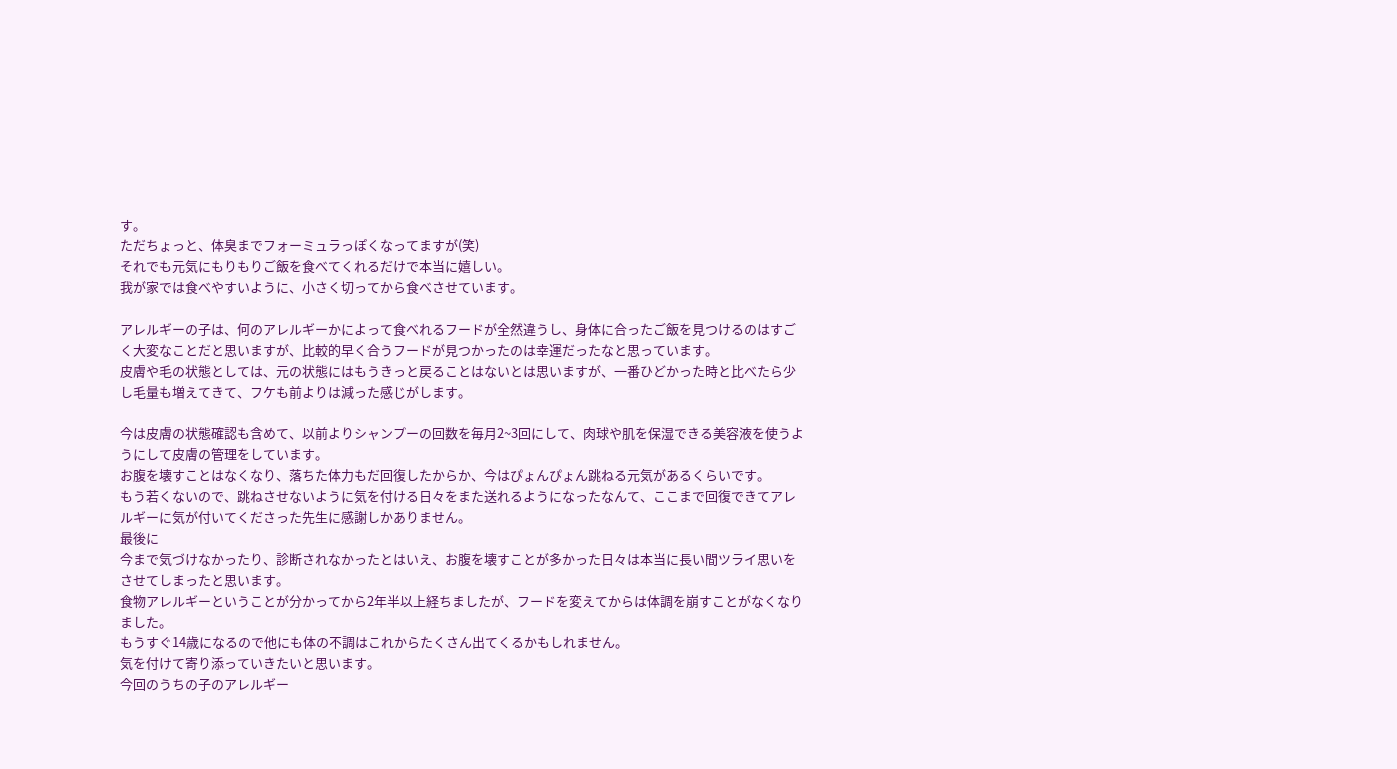す。
ただちょっと、体臭までフォーミュラっぽくなってますが(笑)
それでも元気にもりもりご飯を食べてくれるだけで本当に嬉しい。
我が家では食べやすいように、小さく切ってから食べさせています。

アレルギーの子は、何のアレルギーかによって食べれるフードが全然違うし、身体に合ったご飯を見つけるのはすごく大変なことだと思いますが、比較的早く合うフードが見つかったのは幸運だったなと思っています。
皮膚や毛の状態としては、元の状態にはもうきっと戻ることはないとは思いますが、一番ひどかった時と比べたら少し毛量も増えてきて、フケも前よりは減った感じがします。

今は皮膚の状態確認も含めて、以前よりシャンプーの回数を毎月2~3回にして、肉球や肌を保湿できる美容液を使うようにして皮膚の管理をしています。
お腹を壊すことはなくなり、落ちた体力もだ回復したからか、今はぴょんぴょん跳ねる元気があるくらいです。
もう若くないので、跳ねさせないように気を付ける日々をまた送れるようになったなんて、ここまで回復できてアレルギーに気が付いてくださった先生に感謝しかありません。
最後に
今まで気づけなかったり、診断されなかったとはいえ、お腹を壊すことが多かった日々は本当に長い間ツライ思いをさせてしまったと思います。
食物アレルギーということが分かってから2年半以上経ちましたが、フードを変えてからは体調を崩すことがなくなりました。
もうすぐ14歳になるので他にも体の不調はこれからたくさん出てくるかもしれません。
気を付けて寄り添っていきたいと思います。
今回のうちの子のアレルギー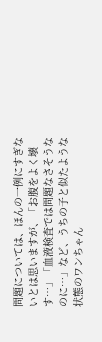問題については、ほんの一例にすぎないとは思いますが、「お腹をよく壊す…」「血液検査では問題なさそうなのに…」など、うちの子と似たような状態のワンちゃん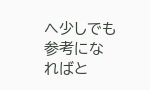へ少しでも参考になればと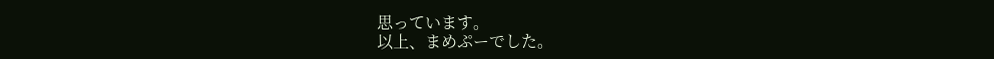思っています。
以上、まめぷーでした。